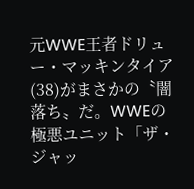元WWE王者ドリュー・マッキンタイア(38)がまさかの〝闇落ち〟だ。WWEの極悪ユニット「ザ・ジャッ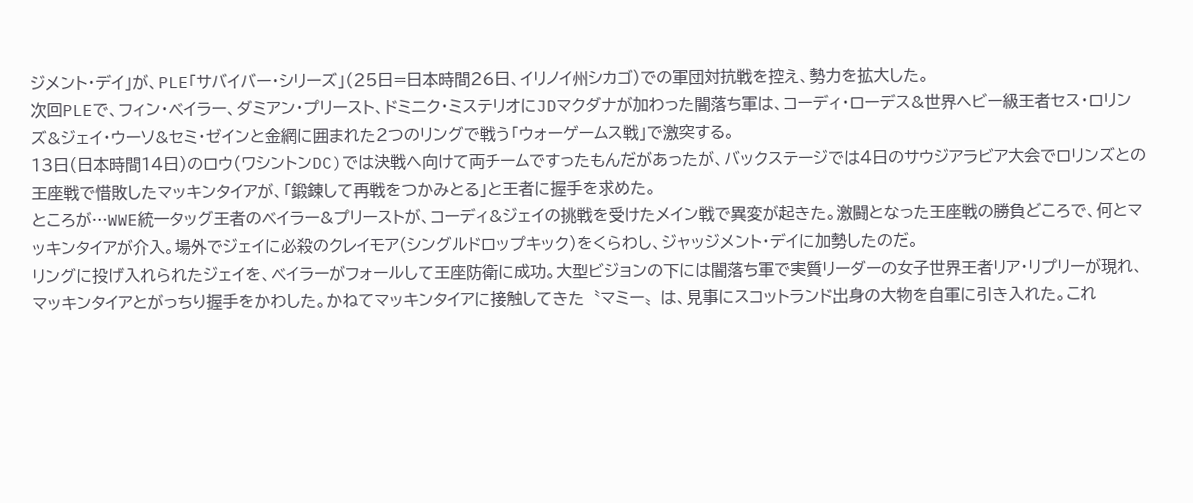ジメント・デイ」が、PLE「サバイバー・シリーズ」(25日=日本時間26日、イリノイ州シカゴ)での軍団対抗戦を控え、勢力を拡大した。
次回PLEで、フィン・ベイラー、ダミアン・プリースト、ドミニク・ミステリオにJDマクダナが加わった闇落ち軍は、コーディ・ローデス&世界ヘビー級王者セス・ロリンズ&ジェイ・ウーソ&セミ・ゼインと金網に囲まれた2つのリングで戦う「ウォーゲームス戦」で激突する。
13日(日本時間14日)のロウ(ワシントンDC)では決戦へ向けて両チームですったもんだがあったが、バックステージでは4日のサウジアラビア大会でロリンズとの王座戦で惜敗したマッキンタイアが、「鍛錬して再戦をつかみとる」と王者に握手を求めた。
ところが…WWE統一タッグ王者のベイラー&プリーストが、コーディ&ジェイの挑戦を受けたメイン戦で異変が起きた。激闘となった王座戦の勝負どころで、何とマッキンタイアが介入。場外でジェイに必殺のクレイモア(シングルドロップキック)をくらわし、ジャッジメント・デイに加勢したのだ。
リングに投げ入れられたジェイを、ベイラーがフォールして王座防衛に成功。大型ビジョンの下には闇落ち軍で実質リーダーの女子世界王者リア・リプリーが現れ、マッキンタイアとがっちり握手をかわした。かねてマッキンタイアに接触してきた〝マミー〟は、見事にスコットランド出身の大物を自軍に引き入れた。これ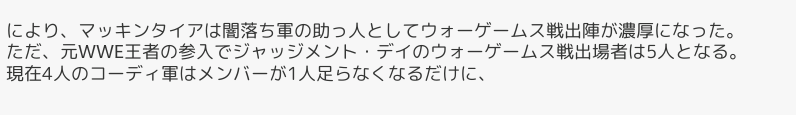により、マッキンタイアは闇落ち軍の助っ人としてウォーゲームス戦出陣が濃厚になった。
ただ、元WWE王者の参入でジャッジメント・デイのウォーゲームス戦出場者は5人となる。現在4人のコーディ軍はメンバーが1人足らなくなるだけに、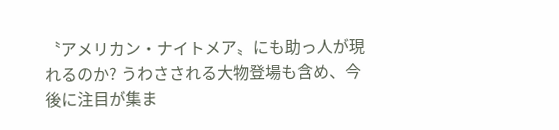〝アメリカン・ナイトメア〟にも助っ人が現れるのか? うわさされる大物登場も含め、今後に注目が集ま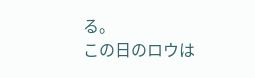る。
この日のロウは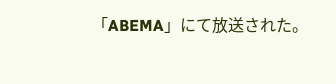「ABEMA」にて放送された。